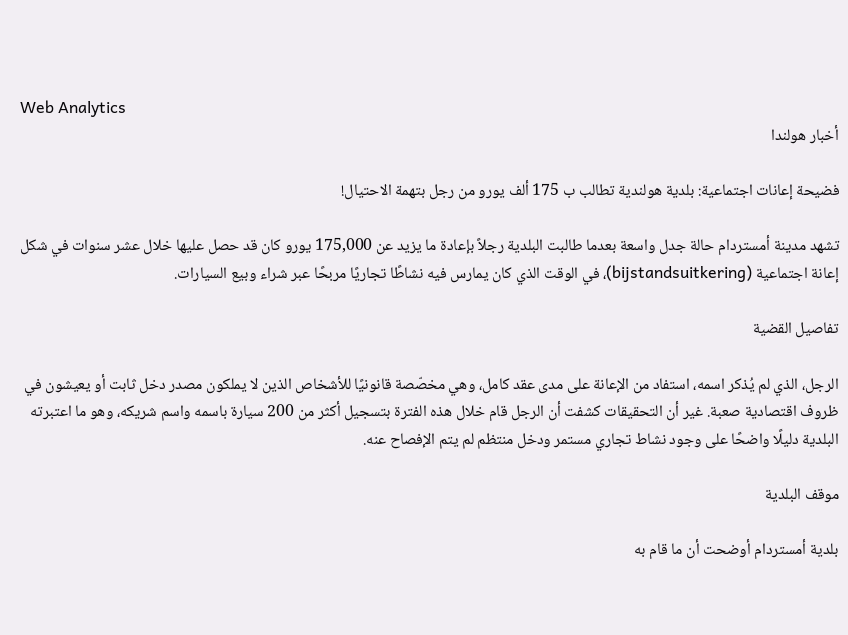Web Analytics
أخبار هولندا

فضيحة إعانات اجتماعية: بلدية هولندية تطالب ب 175 ألف يورو من رجل بتهمة الاحتيال!

تشهد مدينة أمستردام حالة جدل واسعة بعدما طالبت البلدية رجلاً بإعادة ما يزيد عن 175,000 يورو كان قد حصل عليها خلال عشر سنوات في شكل إعانة اجتماعية (bijstandsuitkering)، في الوقت الذي كان يمارس فيه نشاطًا تجاريًا مربحًا عبر شراء وبيع السيارات.

تفاصيل القضية

الرجل، الذي لم يُذكر اسمه، استفاد من الإعانة على مدى عقد كامل، وهي مخصّصة قانونيًا للأشخاص الذين لا يملكون مصدر دخل ثابت أو يعيشون في ظروف اقتصادية صعبة. غير أن التحقيقات كشفت أن الرجل قام خلال هذه الفترة بتسجيل أكثر من 200 سيارة باسمه واسم شريكه، وهو ما اعتبرته البلدية دليلًا واضحًا على وجود نشاط تجاري مستمر ودخل منتظم لم يتم الإفصاح عنه.

موقف البلدية

بلدية أمستردام أوضحت أن ما قام به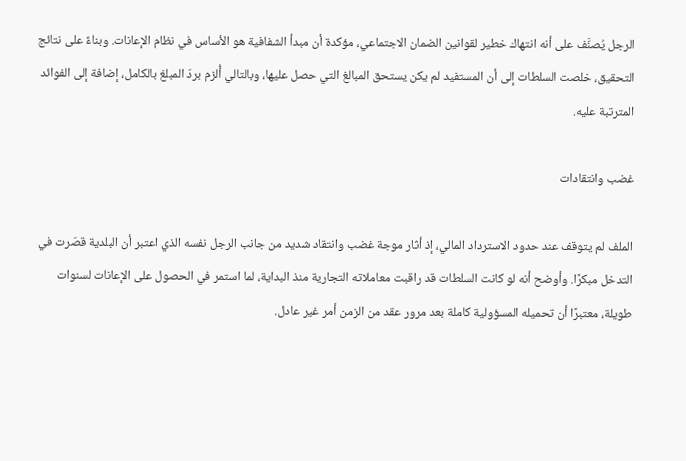الرجل يُصنَّف على أنه انتهاك خطير لقوانين الضمان الاجتماعي، مؤكدة أن مبدأ الشفافية هو الأساس في نظام الإعانات. وبناءً على نتائج التحقيق، خلصت السلطات إلى أن المستفيد لم يكن يستحق المبالغ التي حصل عليها، وبالتالي أُلزم بردّ المبلغ بالكامل، إضافة إلى الفوائد المترتبة عليه.

غضب وانتقادات

الملف لم يتوقف عند حدود الاسترداد المالي، إذ أثار موجة غضب وانتقاد شديد من جانب الرجل نفسه الذي اعتبر أن البلدية قصّرت في التدخل مبكرًا. وأوضح أنه لو كانت السلطات قد راقبت معاملاته التجارية منذ البداية، لما استمر في الحصول على الإعانات لسنوات طويلة، معتبرًا أن تحميله المسؤولية كاملة بعد مرور عقد من الزمن أمر غير عادل.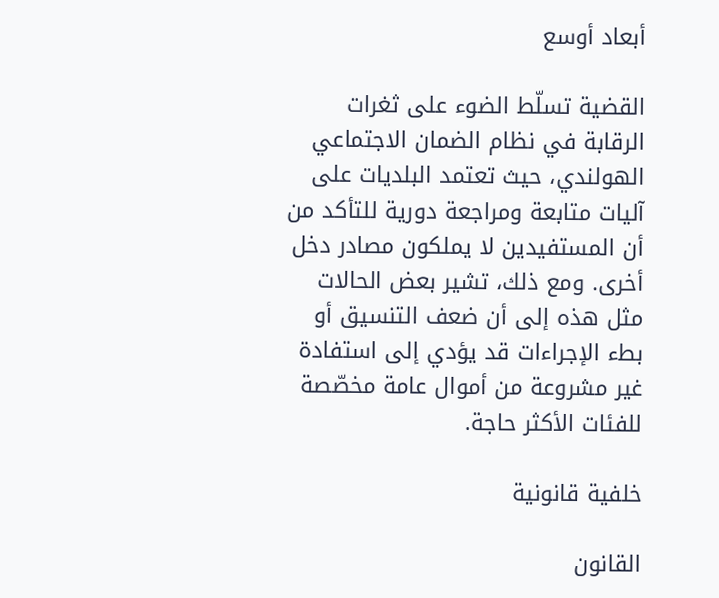أبعاد أوسع

القضية تسلّط الضوء على ثغرات الرقابة في نظام الضمان الاجتماعي الهولندي، حيث تعتمد البلديات على آليات متابعة ومراجعة دورية للتأكد من أن المستفيدين لا يملكون مصادر دخل أخرى. ومع ذلك، تشير بعض الحالات مثل هذه إلى أن ضعف التنسيق أو بطء الإجراءات قد يؤدي إلى استفادة غير مشروعة من أموال عامة مخصّصة للفئات الأكثر حاجة.

خلفية قانونية

القانون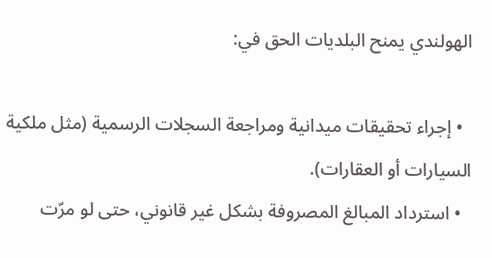الهولندي يمنح البلديات الحق في:

  • إجراء تحقيقات ميدانية ومراجعة السجلات الرسمية (مثل ملكية السيارات أو العقارات).
  • استرداد المبالغ المصروفة بشكل غير قانوني، حتى لو مرّت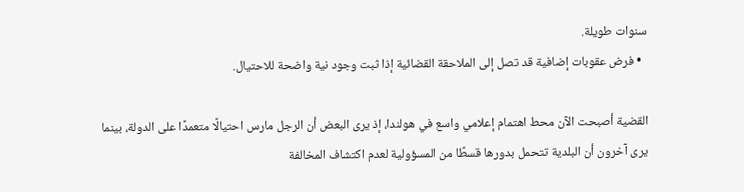سنوات طويلة.
  • فرض عقوبات إضافية قد تصل إلى الملاحقة القضائية إذا ثبت وجود نية واضحة للاحتيال.

القضية أصبحت الآن محط اهتمام إعلامي واسع في هولندا، إذ يرى البعض أن الرجل مارس احتيالًا متعمدًا على الدولة، بينما يرى آخرون أن البلدية تتحمل بدورها قسطًا من المسؤولية لعدم اكتشاف المخالفة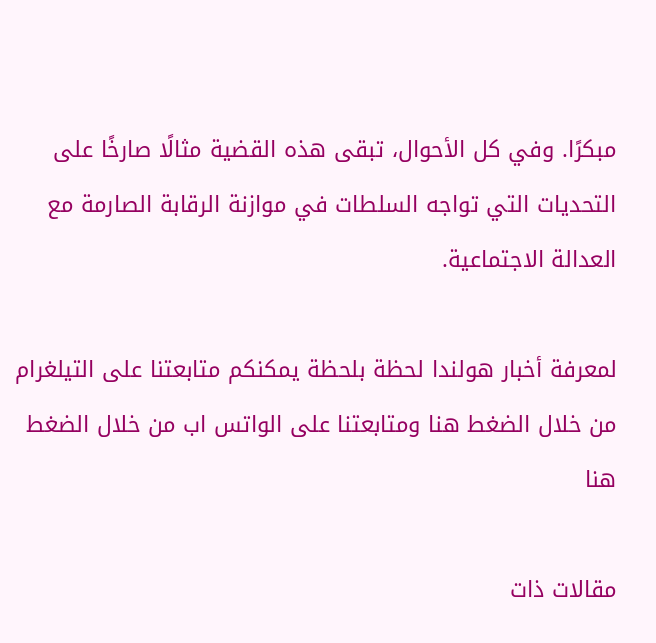مبكرًا. وفي كل الأحوال، تبقى هذه القضية مثالًا صارخًا على التحديات التي تواجه السلطات في موازنة الرقابة الصارمة مع العدالة الاجتماعية.

لمعرفة أخبار هولندا لحظة بلحظة يمكنكم متابعتنا على التيلغرام من خلال الضغط هنا ومتابعتنا على الواتس اب من خلال الضغط هنا

مقالات ذات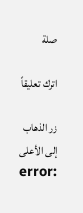صلة

اترك تعليقاً

زر الذهاب إلى الأعلى
error: